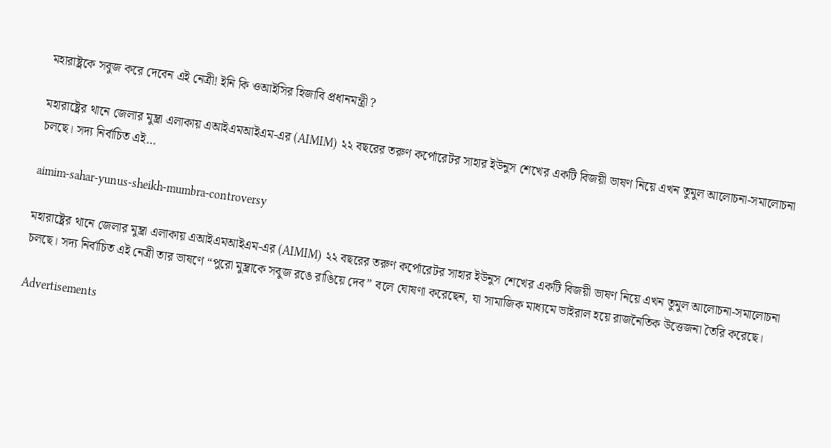মহারাষ্ট্রকে সবুজ করে দেবেন এই নেত্রী! ইনি কি ওআইসির হিজাবি প্রধানমন্ত্রী ?

মহারাষ্ট্রের থানে জেলার মুম্ব্রা এলাকায় এআইএমআইএম-এর (AIMIM) ২২ বছরের তরুণ কর্পোরেটর সাহার ইউনুস শেখের একটি বিজয়ী ভাষণ নিয়ে এখন তুমুল আলোচনা-সমালোচনা চলছে। সদ্য নির্বাচিত এই…

aimim-sahar-yunus-sheikh-mumbra-controversy

মহারাষ্ট্রের থানে জেলার মুম্ব্রা এলাকায় এআইএমআইএম-এর (AIMIM) ২২ বছরের তরুণ কর্পোরেটর সাহার ইউনুস শেখের একটি বিজয়ী ভাষণ নিয়ে এখন তুমুল আলোচনা-সমালোচনা চলছে। সদ্য নির্বাচিত এই নেত্রী তার ভাষণে “পুরো মুম্ব্রাকে সবুজ রঙে রাঙিয়ে দেব” বলে ঘোষণা করেছেন, যা সামাজিক মাধ্যমে ভাইরাল হয়ে রাজনৈতিক উত্তেজনা তৈরি করেছে।

Advertisements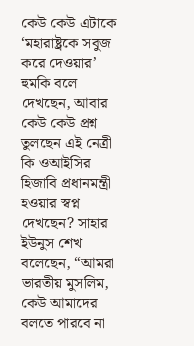কেউ কেউ এটাকে ‘মহারাষ্ট্রকে সবুজ করে দেওয়ার’ হুমকি বলে দেখছেন, আবার কেউ কেউ প্রশ্ন তুলছেন এই নেত্রী কি ওআইসির হিজাবি প্রধানমন্ত্রী হওয়ার স্বপ্ন দেখছেন? সাহার ইউনুস শেখ বলেছেন, “আমরা ভারতীয় মুসলিম, কেউ আমাদের বলতে পারবে না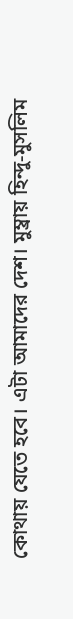কোথায় যেতে হবে। এটা আমাদের দেশ। মুম্ব্রায় হিন্দু-মুসলিম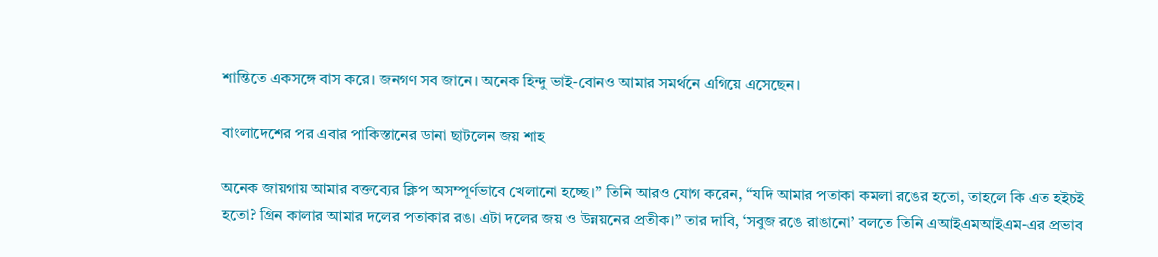শান্তিতে একসঙ্গে বাস করে। জনগণ সব জানে। অনেক হিন্দু ভাই-বোনও আমার সমর্থনে এগিয়ে এসেছেন।

বাংলাদেশের পর এবার পাকিস্তানের ডানা ছাটলেন জয় শাহ

অনেক জায়গায় আমার বক্তব্যের ক্লিপ অসম্পূর্ণভাবে খেলানো হচ্ছে।” তিনি আরও যোগ করেন, “যদি আমার পতাকা কমলা রঙের হতো, তাহলে কি এত হইচই হতো? গ্রিন কালার আমার দলের পতাকার রঙ। এটা দলের জয় ও উন্নয়নের প্রতীক।” তার দাবি, ‘সবুজ রঙে রাঙানো’ বলতে তিনি এআইএমআইএম-এর প্রভাব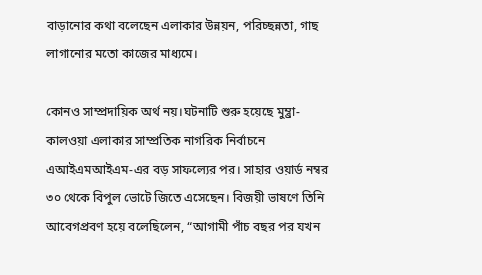বাড়ানোর কথা বলেছেন এলাকার উন্নয়ন, পরিচ্ছন্নতা, গাছ লাগানোর মতো কাজের মাধ্যমে।

কোনও সাম্প্রদায়িক অর্থ নয়।ঘটনাটি শুরু হয়েছে মুম্ব্রা-কালওয়া এলাকার সাম্প্রতিক নাগরিক নির্বাচনে এআইএমআইএম-এর বড় সাফল্যের পর। সাহার ওয়ার্ড নম্বর ৩০ থেকে বিপুল ভোটে জিতে এসেছেন। বিজয়ী ভাষণে তিনি আবেগপ্রবণ হয়ে বলেছিলেন, “আগামী পাঁচ বছর পর যখন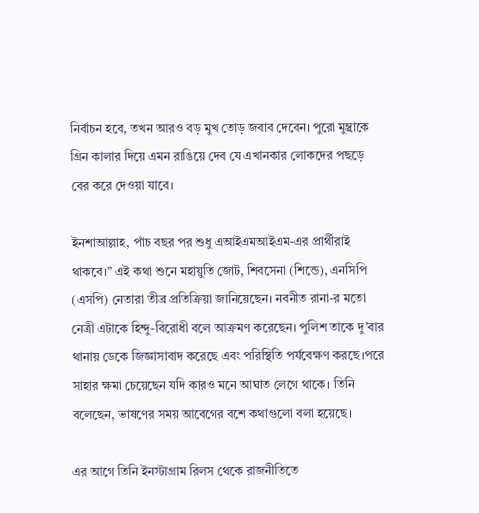নির্বাচন হবে, তখন আরও বড় মুখ তোড় জবাব দেবেন। পুরো মুম্ব্রাকে গ্রিন কালার দিয়ে এমন রাঙিয়ে দেব যে এখানকার লোকদের পছড়ে বের করে দেওয়া যাবে।

ইনশাআল্লাহ, পাঁচ বছর পর শুধু এআইএমআইএম-এর প্রার্থীরাই থাকবে।” এই কথা শুনে মহায়ুতি জোট, শিবসেনা (শিন্ডে), এনসিপি (এসপি) নেতারা তীব্র প্রতিক্রিয়া জানিয়েছেন। নবনীত রানা-র মতো নেত্রী এটাকে হিন্দু-বিরোধী বলে আক্রমণ করেছেন। পুলিশ তাকে দু’বার থানায় ডেকে জিজ্ঞাসাবাদ করেছে এবং পরিস্থিতি পর্যবেক্ষণ করছে।পরে সাহার ক্ষমা চেয়েছেন যদি কারও মনে আঘাত লেগে থাকে। তিনি বলেছেন, ভাষণের সময় আবেগের বশে কথাগুলো বলা হয়েছে।

এর আগে তিনি ইনস্টাগ্রাম রিলস থেকে রাজনীতিতে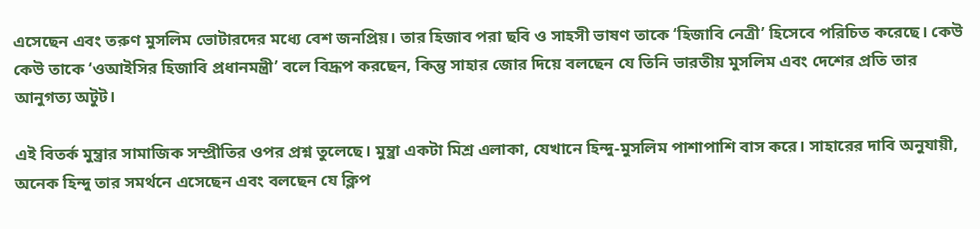এসেছেন এবং তরুণ মুসলিম ভোটারদের মধ্যে বেশ জনপ্রিয়। তার হিজাব পরা ছবি ও সাহসী ভাষণ তাকে ‘হিজাবি নেত্রী’ হিসেবে পরিচিত করেছে। কেউ কেউ তাকে ‘ওআইসির হিজাবি প্রধানমন্ত্রী’ বলে বিদ্রূপ করছেন, কিন্তু সাহার জোর দিয়ে বলছেন যে তিনি ভারতীয় মুসলিম এবং দেশের প্রতি তার আনুগত্য অটুট।

এই বিতর্ক মুম্ব্রার সামাজিক সম্প্রীতির ওপর প্রশ্ন তুলেছে। মুম্ব্রা একটা মিশ্র এলাকা, যেখানে হিন্দু-মুসলিম পাশাপাশি বাস করে। সাহারের দাবি অনুযায়ী, অনেক হিন্দু তার সমর্থনে এসেছেন এবং বলছেন যে ক্লিপ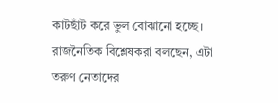কাটছাঁট করে ভুল বোঝানো হচ্ছে। রাজনৈতিক বিশ্লেষকরা বলছেন, এটা তরুণ নেতাদের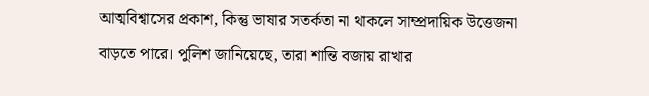আত্মবিশ্বাসের প্রকাশ, কিন্তু ভাষার সতর্কতা না থাকলে সাম্প্রদায়িক উত্তেজনা বাড়তে পারে। পুলিশ জানিয়েছে, তারা শান্তি বজায় রাখার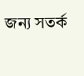জন্য সতর্ক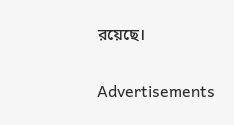রয়েছে।

Advertisements